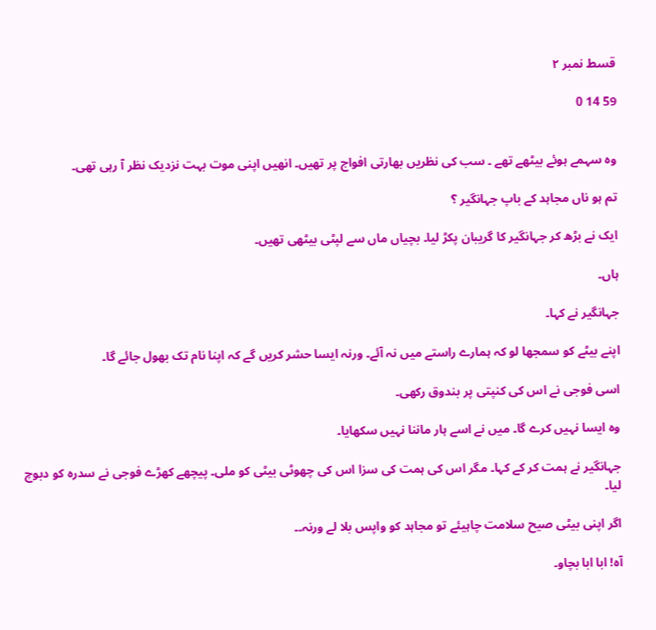قسط نمبر ٢

59 14 0


وہ سہمے ہوئے بیٹھے تھے ۔ سب کی نظریں بھارتی افواج پر تھیں۔ انھیں اپنی موت بہت نزدیک نظر آ رہی تھی۔

تم ہو ناں مجاہد کے باپ جہانگير ؟

ایک نے بڑھ کر جہانگير کا گریبان پکڑ لیا۔ بچیاں ماں سے لپٹی بیٹھی تھیں۔

ہاں۔

جہانگیر نے کہا۔

اپنے بیٹے کو سمجھا لو کہ ہمارے راستے میں نہ آئے۔ ورنہ ایسا حشر کریں گے کہ اپنا نام تک بھول جائے گا۔

اسی فوجی نے اس کی کنپتی پر بندوق رکھی۔

وہ ایسا نہیں کرے گا۔ میں نے اسے ہار ماننا نہیں سکھایا۔

جہانگير نے ہمت کر کے کہا۔ مگر اس کی ہمت کی سزا اس کی چھوٹی بیٹی کو ملی۔ پیچھے کھڑے فوجی نے سدرہ کو دبوچ لیا۔

اگر اپنی بیٹی صیح سلامت چاہیئے تو مجاہد کو واپس بلا لے ورنہ۔۔

آہ! ابا ابا بچاو۔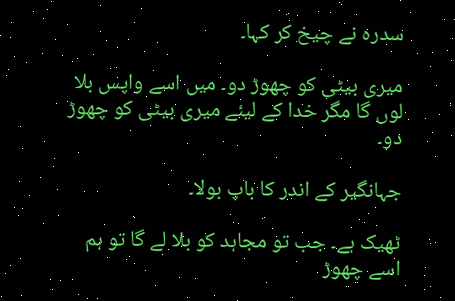سدرہ نے چیخ کر کہا۔

میری بیٹی کو چھوڑ دو۔ میں اسے واپس بلا لوں گا مگر خدا کے لیئے میری بیٹی کو چھوڑ دو۔

جہانگير کے اندر کا باپ بولا۔

ٹھیک ہے۔ جب تو مجاہد کو بلا لے گا تو ہم اسے چھوڑ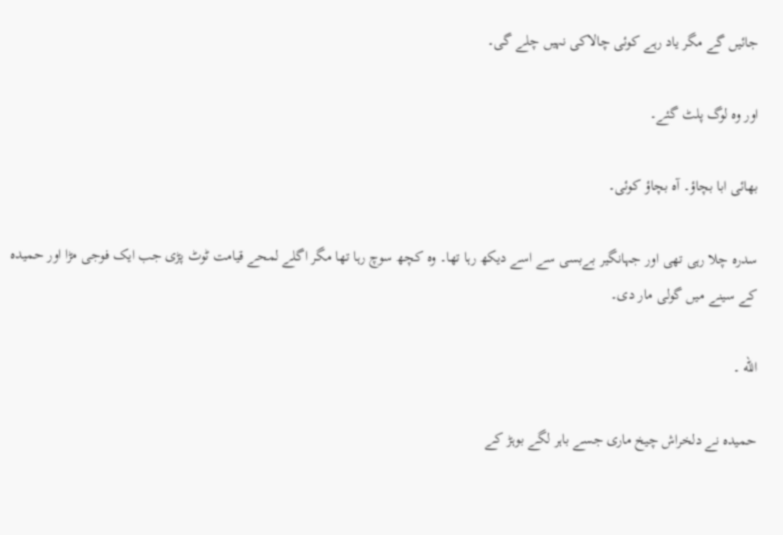جائیں گے مگر یاد رہے کوئی چالاکی نہیں چلے گی۔

اور وہ لوگ پلٹ گئے۔

بھائی ابا بچاؤ۔ آہ بچاؤ کوئی۔

سدرہ چلا رہی تھی اور جہانگير بےبسی سے اسے دیکھ رہا تھا۔ وہ کچھ سوچ رہا تھا مگر اگلے لمحے قیامت ٹوٹ پڑی جب ایک فوجی مڑا اور حمیدہ کے سینے میں گولی مار دی۔

الله ۔

حمیدہ نے دلخراش چیخ ماری جسے باہر لگے بوہڑ کے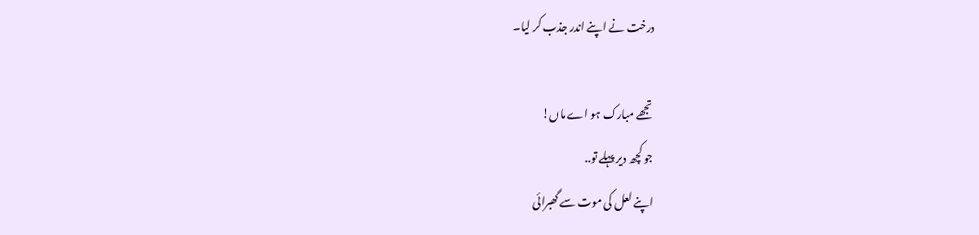درخت نے اپنے اندر جذب کر لیا۔

تجھے مبارک ہو اے ماں!
جو کچھ دیر پہلے تو..
اپنے لعل کی موت سے گھبرائی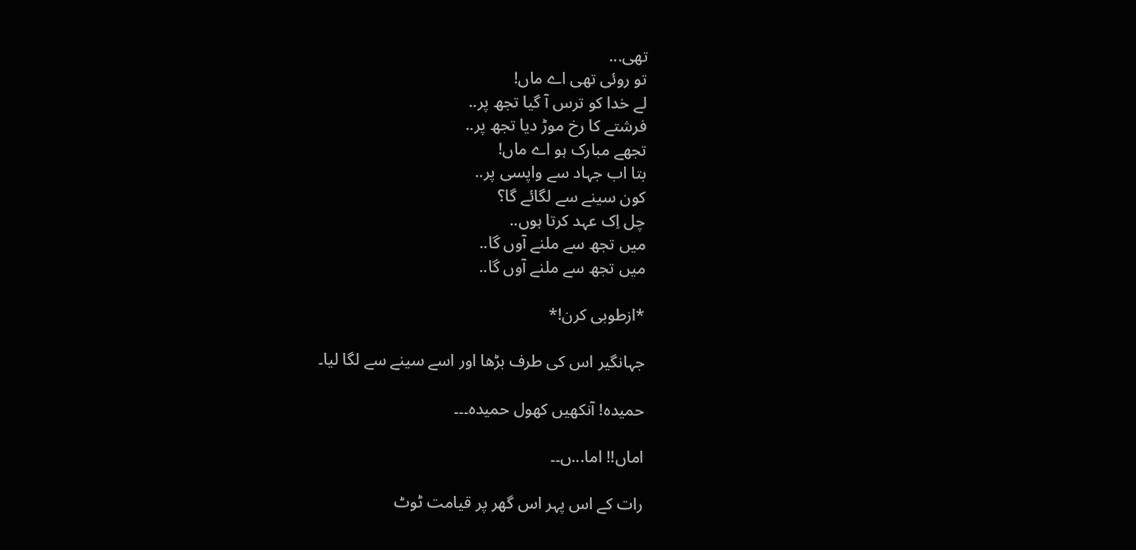تھی...
تو روئی تھی اے ماں!
لے خدا کو ترس آ گیا تجھ پر..
فرشتے کا رخ موڑ دیا تجھ پر..
تجھے مبارک ہو اے ماں!
بتا اب جہاد سے واپسی پر..
کون سینے سے لگائے گا؟
چل اِک عہد کرتا ہوں..
میں تجھ سے ملنے آوں گا..
میں تجھ سے ملنے آوں گا..

*ازطوبی کرن!*

جہانگير اس کی طرف بڑھا اور اسے سینے سے لگا لیا۔

حمیدہ! آنکھیں کھول حمیدہ۔۔۔

اماں!! اما...ں۔۔

رات کے اس پہر اس گھر پر قیامت ٹوٹ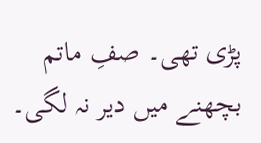پڑی تھی۔ صفِ ماتم بچھنے میں دیر نہ لگی۔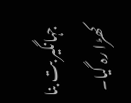جہانگير بت بنا کھڑا رہ گیا۔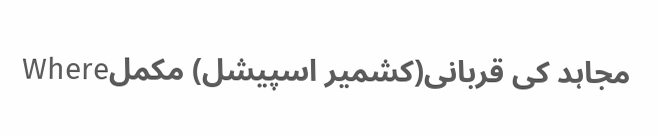مجاہد کی قربانی(کشمیر اسپیشل) مکملWhere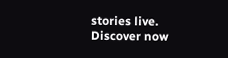stories live. Discover now